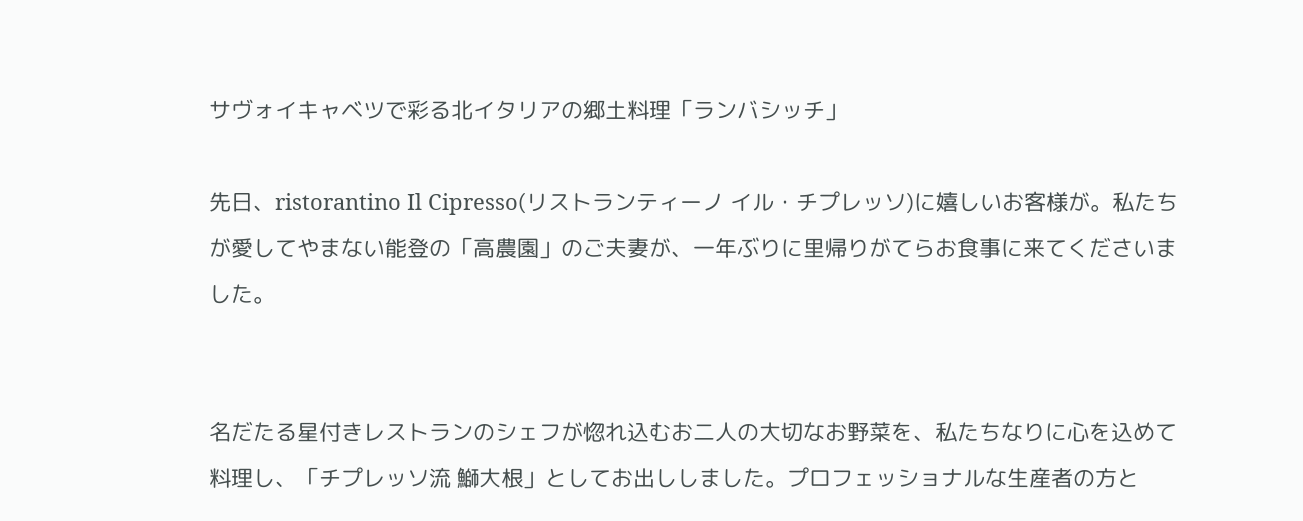サヴォイキャベツで彩る北イタリアの郷土料理「ランバシッチ」

先日、ristorantino Il Cipresso(リストランティーノ イル・チプレッソ)に嬉しいお客様が。私たちが愛してやまない能登の「高農園」のご夫妻が、一年ぶりに里帰りがてらお食事に来てくださいました。


名だたる星付きレストランのシェフが惚れ込むお二人の大切なお野菜を、私たちなりに心を込めて料理し、「チプレッソ流 鰤大根」としてお出ししました。プロフェッショナルな生産者の方と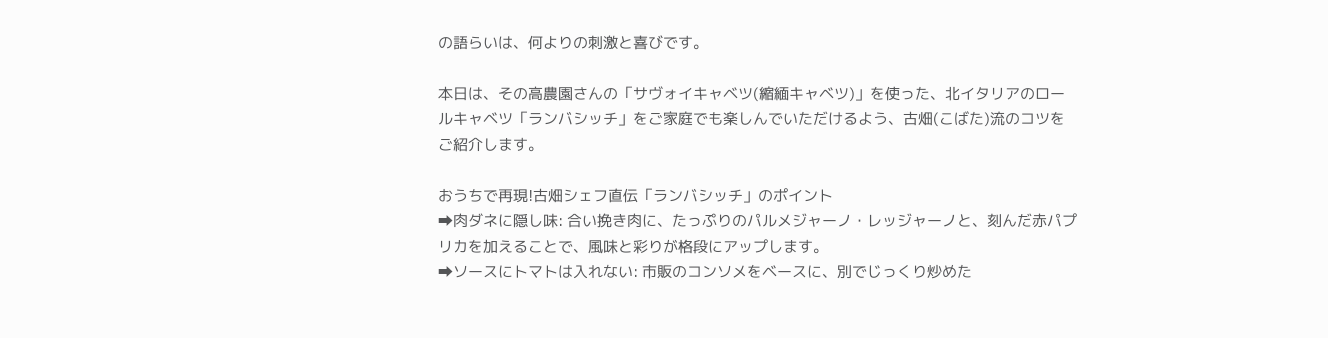の語らいは、何よりの刺激と喜びです。

本日は、その高農園さんの「サヴォイキャベツ(縮緬キャベツ)」を使った、北イタリアのロールキャベツ「ランバシッチ」をご家庭でも楽しんでいただけるよう、古畑(こばた)流のコツをご紹介します。

おうちで再現!古畑シェフ直伝「ランバシッチ」のポイント
➡肉ダネに隠し味: 合い挽き肉に、たっぷりのパルメジャーノ・レッジャーノと、刻んだ赤パプリカを加えることで、風味と彩りが格段にアップします。
➡ソースにトマトは入れない: 市販のコンソメをベースに、別でじっくり炒めた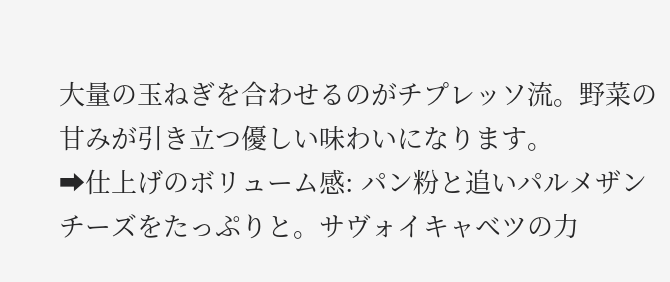大量の玉ねぎを合わせるのがチプレッソ流。野菜の甘みが引き立つ優しい味わいになります。
➡仕上げのボリューム感: パン粉と追いパルメザンチーズをたっぷりと。サヴォイキャベツの力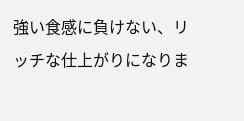強い食感に負けない、リッチな仕上がりになりま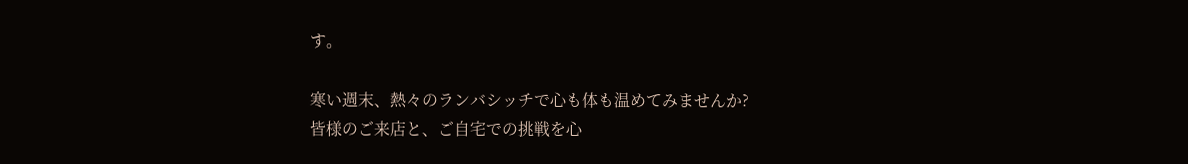す。

寒い週末、熱々のランバシッチで心も体も温めてみませんか?
皆様のご来店と、ご自宅での挑戦を心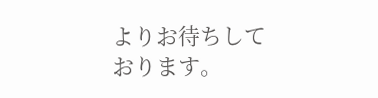よりお待ちしております。